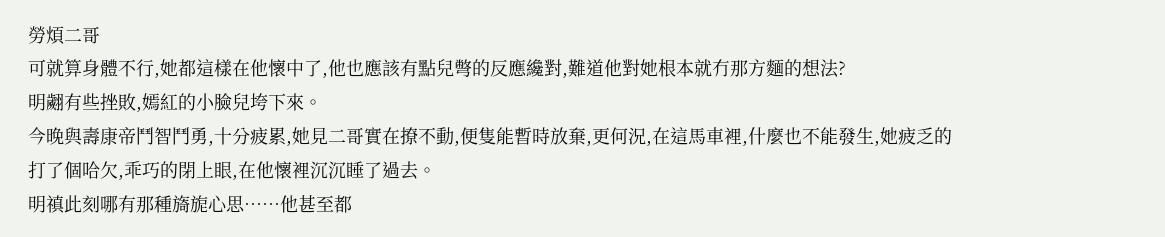勞煩二哥
可就算身體不行,她都這樣在他懷中了,他也應該有點兒彆的反應纔對,難道他對她根本就冇那方麵的想法?
明翽有些挫敗,嫣紅的小臉兒垮下來。
今晚與壽康帝鬥智鬥勇,十分疲累,她見二哥實在撩不動,便隻能暫時放棄,更何況,在這馬車裡,什麼也不能發生,她疲乏的打了個哈欠,乖巧的閉上眼,在他懷裡沉沉睡了過去。
明禛此刻哪有那種旖旎心思……他甚至都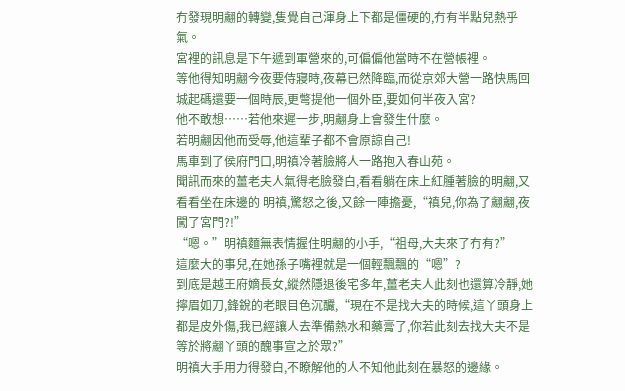冇發現明翽的轉變,隻覺自己渾身上下都是僵硬的,冇有半點兒熱乎氣。
宮裡的訊息是下午遞到軍營來的,可偏偏他當時不在營帳裡。
等他得知明翽今夜要侍寢時,夜幕已然降臨,而從京郊大營一路快馬回城起碼還要一個時辰,更彆提他一個外臣,要如何半夜入宮?
他不敢想……若他來遲一步,明翽身上會發生什麼。
若明翽因他而受辱,他這輩子都不會原諒自己!
馬車到了侯府門口,明禛冷著臉將人一路抱入春山苑。
聞訊而來的薑老夫人氣得老臉發白,看看躺在床上紅腫著臉的明翽,又看看坐在床邊的 明禛,驚怒之後,又餘一陣擔憂,“禛兒,你為了翽翽,夜闖了宮門?!”
“嗯。”明禛麵無表情握住明翽的小手,“祖母,大夫來了冇有?”
這麼大的事兒,在她孫子嘴裡就是一個輕飄飄的“嗯”?
到底是越王府嫡長女,縱然隱退後宅多年,薑老夫人此刻也還算冷靜,她擰眉如刀,鋒銳的老眼目色沉釅,“現在不是找大夫的時候,這丫頭身上都是皮外傷,我已經讓人去準備熱水和藥膏了,你若此刻去找大夫不是等於將翽丫頭的醜事宣之於眾?”
明禛大手用力得發白,不瞭解他的人不知他此刻在暴怒的邊緣。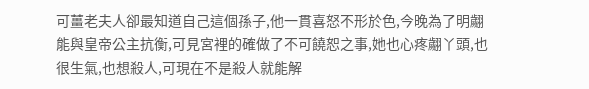可薑老夫人卻最知道自己這個孫子,他一貫喜怒不形於色,今晚為了明翽能與皇帝公主抗衡,可見宮裡的確做了不可饒恕之事,她也心疼翽丫頭,也很生氣,也想殺人,可現在不是殺人就能解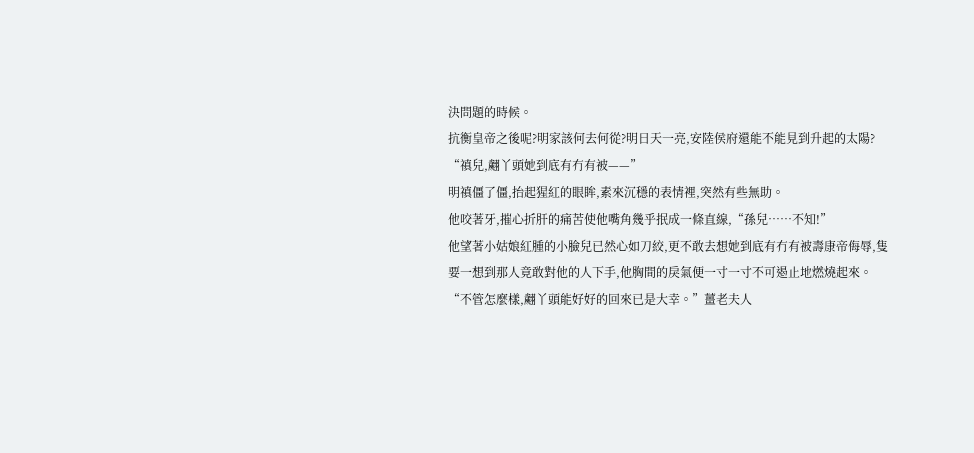決問題的時候。
抗衡皇帝之後呢?明家該何去何從?明日天一亮,安陸侯府還能不能見到升起的太陽?
“禛兒,翽丫頭她到底有冇有被——”
明禛僵了僵,抬起猩紅的眼眸,素來沉穩的表情裡,突然有些無助。
他咬著牙,摧心折肝的痛苦使他嘴角幾乎抿成一條直線,“孫兒……不知!”
他望著小姑娘紅腫的小臉兒已然心如刀絞,更不敢去想她到底有冇有被壽康帝侮辱,隻要一想到那人竟敢對他的人下手,他胸間的戾氣便一寸一寸不可遏止地燃燒起來。
“不管怎麼樣,翽丫頭能好好的回來已是大幸。”薑老夫人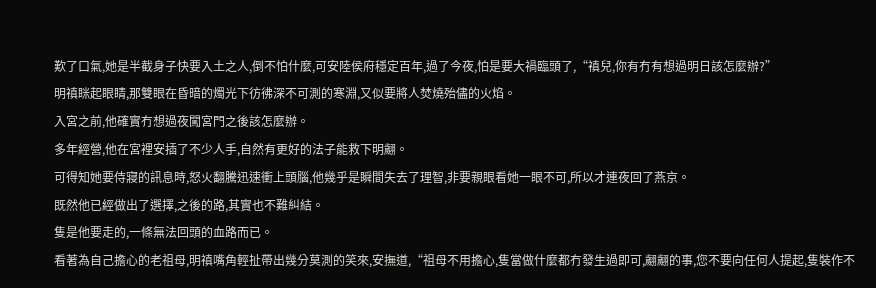歎了口氣,她是半截身子快要入土之人,倒不怕什麼,可安陸侯府穩定百年,過了今夜,怕是要大禍臨頭了,“禛兒,你有冇有想過明日該怎麼辦?”
明禛眯起眼睛,那雙眼在昏暗的燭光下彷彿深不可測的寒淵,又似要將人焚燒殆儘的火焰。
入宮之前,他確實冇想過夜闖宮門之後該怎麼辦。
多年經營,他在宮裡安插了不少人手,自然有更好的法子能救下明翽。
可得知她要侍寢的訊息時,怒火翻騰迅速衝上頭腦,他幾乎是瞬間失去了理智,非要親眼看她一眼不可,所以才連夜回了燕京。
既然他已經做出了選擇,之後的路,其實也不難糾結。
隻是他要走的,一條無法回頭的血路而已。
看著為自己擔心的老祖母,明禛嘴角輕扯帶出幾分莫測的笑來,安撫道,“祖母不用擔心,隻當做什麼都冇發生過即可,翽翽的事,您不要向任何人提起,隻裝作不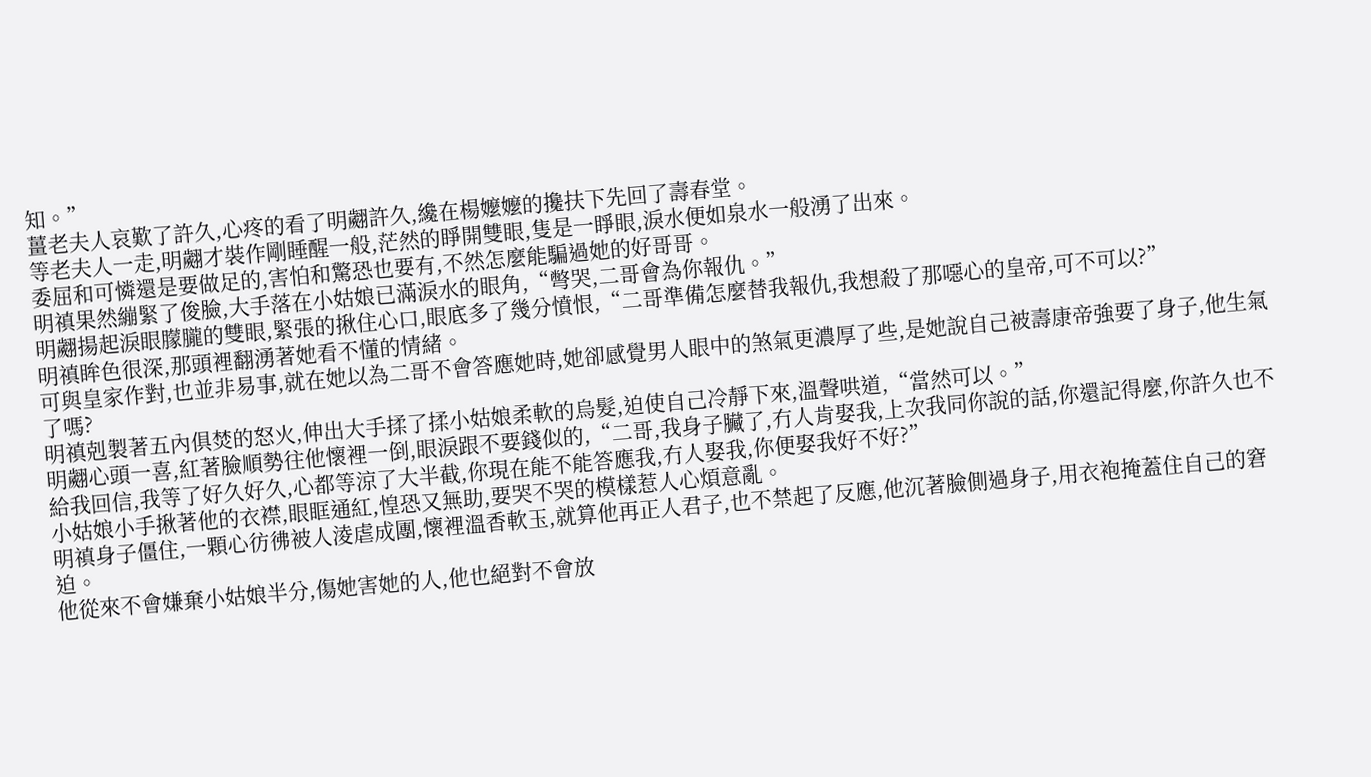知。”
薑老夫人哀歎了許久,心疼的看了明翽許久,纔在楊嬤嬤的攙扶下先回了壽春堂。
等老夫人一走,明翽才裝作剛睡醒一般,茫然的睜開雙眼,隻是一睜眼,淚水便如泉水一般湧了出來。
委屈和可憐還是要做足的,害怕和驚恐也要有,不然怎麼能騙過她的好哥哥。
明禛果然繃緊了俊臉,大手落在小姑娘已滿淚水的眼角,“彆哭,二哥會為你報仇。”
明翽揚起淚眼朦朧的雙眼,緊張的揪住心口,眼底多了幾分憤恨,“二哥準備怎麼替我報仇,我想殺了那噁心的皇帝,可不可以?”
明禛眸色很深,那頭裡翻湧著她看不懂的情緒。
可與皇家作對,也並非易事,就在她以為二哥不會答應她時,她卻感覺男人眼中的煞氣更濃厚了些,是她說自己被壽康帝強要了身子,他生氣了嗎?
明禛剋製著五內俱焚的怒火,伸出大手揉了揉小姑娘柔軟的烏髮,迫使自己冷靜下來,溫聲哄道,“當然可以。”
明翽心頭一喜,紅著臉順勢往他懷裡一倒,眼淚跟不要錢似的,“二哥,我身子臟了,冇人肯娶我,上次我同你說的話,你還記得麼,你許久也不給我回信,我等了好久好久,心都等涼了大半截,你現在能不能答應我,冇人娶我,你便娶我好不好?”
小姑娘小手揪著他的衣襟,眼眶通紅,惶恐又無助,要哭不哭的模樣惹人心煩意亂。
明禛身子僵住,一顆心彷彿被人淩虐成團,懷裡溫香軟玉,就算他再正人君子,也不禁起了反應,他沉著臉側過身子,用衣袍掩蓋住自己的窘迫。
他從來不會嫌棄小姑娘半分,傷她害她的人,他也絕對不會放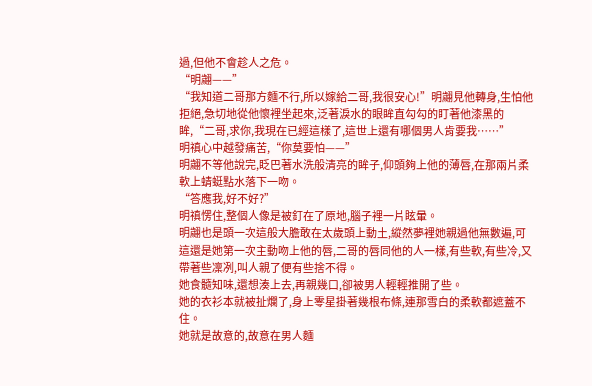過,但他不會趁人之危。
“明翽——”
“我知道二哥那方麵不行,所以嫁給二哥,我很安心!”明翽見他轉身,生怕他拒絕,急切地從他懷裡坐起來,泛著淚水的眼眸直勾勾的盯著他漆黑的眸,“二哥,求你,我現在已經這樣了,這世上還有哪個男人肯要我……”
明禛心中越發痛苦,“你莫要怕——”
明翽不等他說完,眨巴著水洗般清亮的眸子,仰頭夠上他的薄唇,在那兩片柔軟上蜻蜓點水落下一吻。
“答應我,好不好?”
明禛愣住,整個人像是被釘在了原地,腦子裡一片眩暈。
明翽也是頭一次這般大膽敢在太歲頭上動土,縱然夢裡她親過他無數遍,可這還是她第一次主動吻上他的唇,二哥的唇同他的人一樣,有些軟,有些冷,又帶著些凜冽,叫人親了便有些捨不得。
她食髓知味,還想湊上去,再親幾口,卻被男人輕輕推開了些。
她的衣衫本就被扯爛了,身上零星掛著幾根布條,連那雪白的柔軟都遮蓋不住。
她就是故意的,故意在男人麵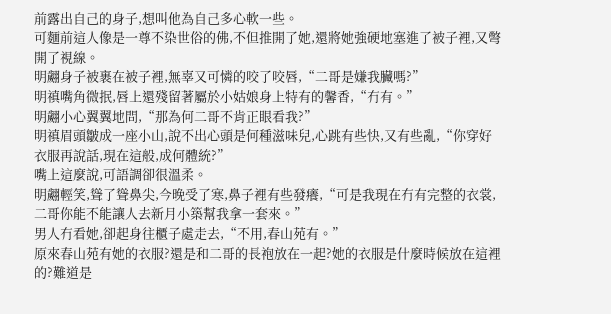前露出自己的身子,想叫他為自己多心軟一些。
可麵前這人像是一尊不染世俗的佛,不但推開了她,還將她強硬地塞進了被子裡,又彆開了視線。
明翽身子被裹在被子裡,無辜又可憐的咬了咬唇,“二哥是嫌我臟嗎?”
明禛嘴角微抿,唇上還殘留著屬於小姑娘身上特有的馨香,“冇有。”
明翽小心翼翼地問,“那為何二哥不肯正眼看我?”
明禛眉頭皺成一座小山,說不出心頭是何種滋味兒,心跳有些快,又有些亂,“你穿好衣服再說話,現在這般,成何體統?”
嘴上這麼說,可語調卻很溫柔。
明翽輕笑,聳了聳鼻尖,今晚受了寒,鼻子裡有些發癢,“可是我現在冇有完整的衣裳,二哥你能不能讓人去新月小築幫我拿一套來。”
男人冇看她,卻起身往櫃子處走去,“不用,春山苑有。”
原來春山苑有她的衣服?還是和二哥的長袍放在一起?她的衣服是什麼時候放在這裡的?難道是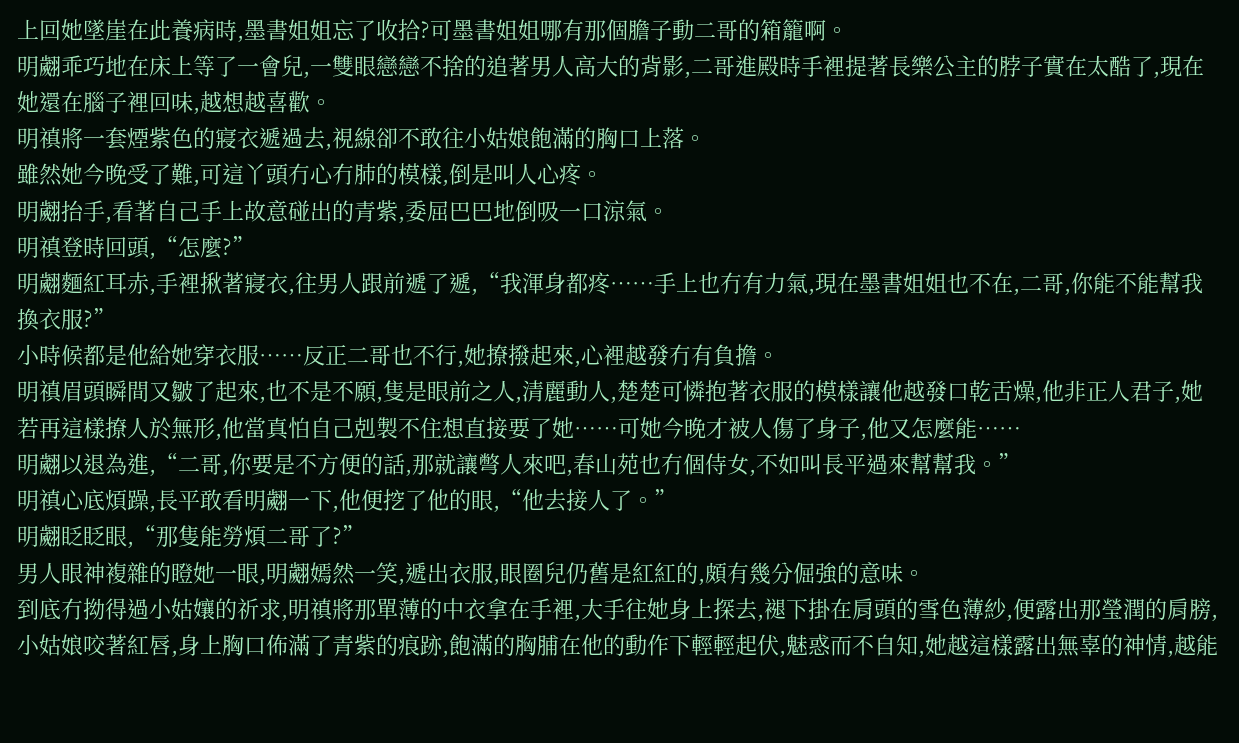上回她墜崖在此養病時,墨書姐姐忘了收拾?可墨書姐姐哪有那個膽子動二哥的箱籠啊。
明翽乖巧地在床上等了一會兒,一雙眼戀戀不捨的追著男人高大的背影,二哥進殿時手裡提著長樂公主的脖子實在太酷了,現在她還在腦子裡回味,越想越喜歡。
明禛將一套煙紫色的寢衣遞過去,視線卻不敢往小姑娘飽滿的胸口上落。
雖然她今晚受了難,可這丫頭冇心冇肺的模樣,倒是叫人心疼。
明翽抬手,看著自己手上故意碰出的青紫,委屈巴巴地倒吸一口涼氣。
明禛登時回頭,“怎麼?”
明翽麵紅耳赤,手裡揪著寢衣,往男人跟前遞了遞,“我渾身都疼……手上也冇有力氣,現在墨書姐姐也不在,二哥,你能不能幫我換衣服?”
小時候都是他給她穿衣服……反正二哥也不行,她撩撥起來,心裡越發冇有負擔。
明禛眉頭瞬間又皺了起來,也不是不願,隻是眼前之人,清麗動人,楚楚可憐抱著衣服的模樣讓他越發口乾舌燥,他非正人君子,她若再這樣撩人於無形,他當真怕自己剋製不住想直接要了她……可她今晚才被人傷了身子,他又怎麼能……
明翽以退為進,“二哥,你要是不方便的話,那就讓彆人來吧,春山苑也冇個侍女,不如叫長平過來幫幫我。”
明禛心底煩躁,長平敢看明翽一下,他便挖了他的眼,“他去接人了。”
明翽眨眨眼,“那隻能勞煩二哥了?”
男人眼神複雜的瞪她一眼,明翽嫣然一笑,遞出衣服,眼圈兒仍舊是紅紅的,頗有幾分倔強的意味。
到底冇拗得過小姑孃的祈求,明禛將那單薄的中衣拿在手裡,大手往她身上探去,褪下掛在肩頭的雪色薄紗,便露出那瑩潤的肩膀,小姑娘咬著紅唇,身上胸口佈滿了青紫的痕跡,飽滿的胸脯在他的動作下輕輕起伏,魅惑而不自知,她越這樣露出無辜的神情,越能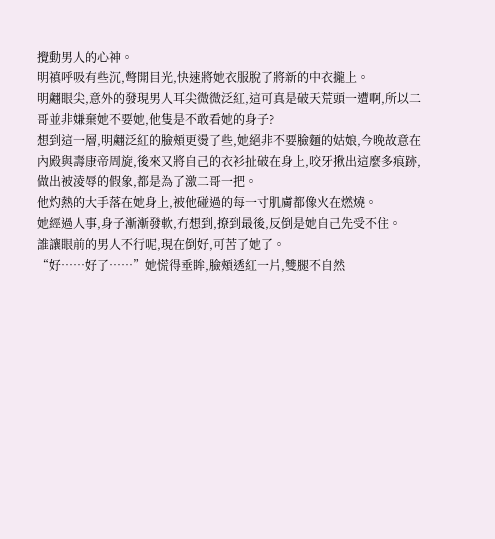攪動男人的心神。
明禛呼吸有些沉,彆開目光,快速將她衣服脫了將新的中衣攏上。
明翽眼尖,意外的發現男人耳尖微微泛紅,這可真是破天荒頭一遭啊,所以二哥並非嫌棄她不要她,他隻是不敢看她的身子?
想到這一層,明翽泛紅的臉頰更燙了些,她絕非不要臉麵的姑娘,今晚故意在內殿與壽康帝周旋,後來又將自己的衣衫扯破在身上,咬牙揪出這麼多痕跡,做出被淩辱的假象,都是為了激二哥一把。
他灼熱的大手落在她身上,被他碰過的每一寸肌膚都像火在燃燒。
她經過人事,身子漸漸發軟,冇想到,撩到最後,反倒是她自己先受不住。
誰讓眼前的男人不行呢,現在倒好,可苦了她了。
“好……好了……”她慌得垂眸,臉頰透紅一片,雙腿不自然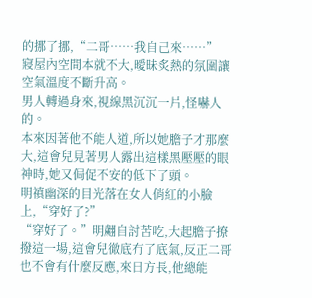的挪了挪,“二哥……我自己來……”
寢屋內空間本就不大,曖昧炙熱的氛圍讓空氣溫度不斷升高。
男人轉過身來,視線黑沉沉一片,怪嚇人的。
本來因著他不能人道,所以她膽子才那麼大,這會兒見著男人露出這樣黑壓壓的眼神時,她又侷促不安的低下了頭。
明禛幽深的目光落在女人俏紅的小臉上,“穿好了?”
“穿好了。”明翽自討苦吃,大起膽子撩撥這一場,這會兒徹底冇了底氣,反正二哥也不會有什麼反應,來日方長,他總能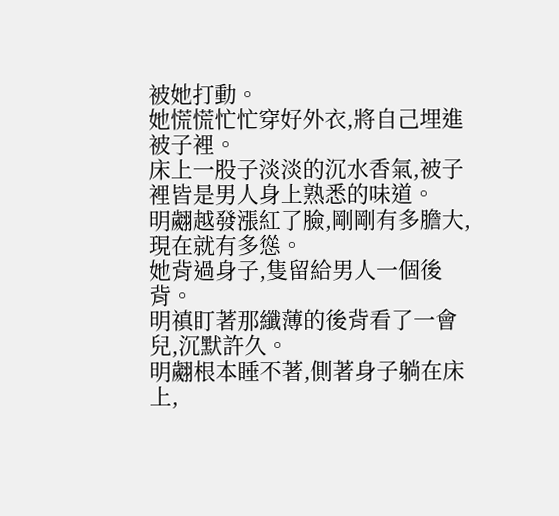被她打動。
她慌慌忙忙穿好外衣,將自己埋進被子裡。
床上一股子淡淡的沉水香氣,被子裡皆是男人身上熟悉的味道。
明翽越發漲紅了臉,剛剛有多膽大,現在就有多慫。
她背過身子,隻留給男人一個後背。
明禛盯著那纖薄的後背看了一會兒,沉默許久。
明翽根本睡不著,側著身子躺在床上,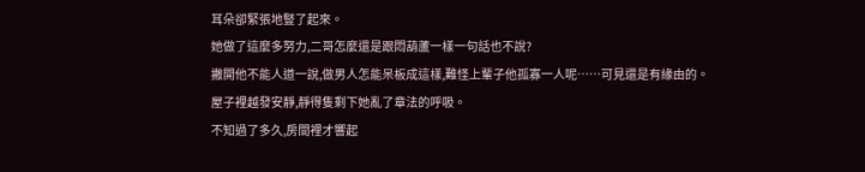耳朵卻緊張地豎了起來。
她做了這麼多努力,二哥怎麼還是跟悶葫蘆一樣一句話也不說?
撇開他不能人道一說,做男人怎能呆板成這樣,難怪上輩子他孤寡一人呢……可見還是有緣由的。
屋子裡越發安靜,靜得隻剩下她亂了章法的呼吸。
不知過了多久,房間裡才響起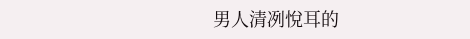男人清冽悅耳的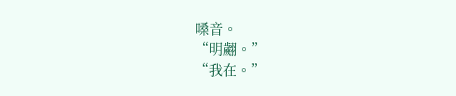嗓音。
“明翽。”
“我在。”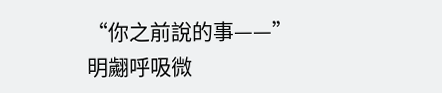“你之前說的事——”
明翽呼吸微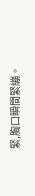緊,胸口瞬間緊繃。